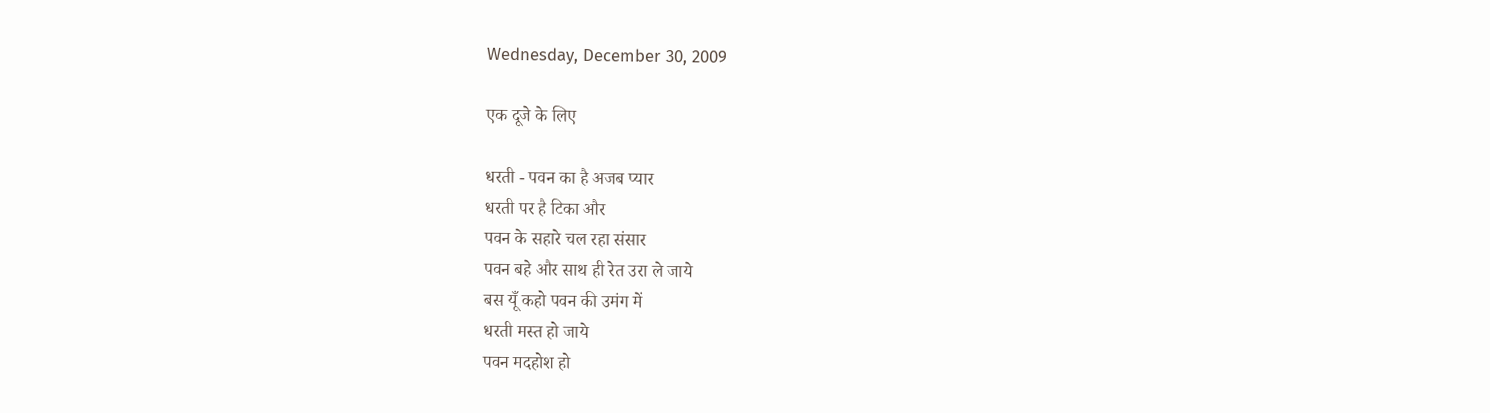Wednesday, December 30, 2009

एक दूजे के लिए

धरती - पवन का है अजब प्यार
धरती पर है टिका और
पवन के सहारे चल रहा संसार
पवन बहे और साथ ही रेत उरा ले जाये
बस यूँ कहो पवन की उमंग में
धरती मस्त हो जाये
पवन मदहोश हो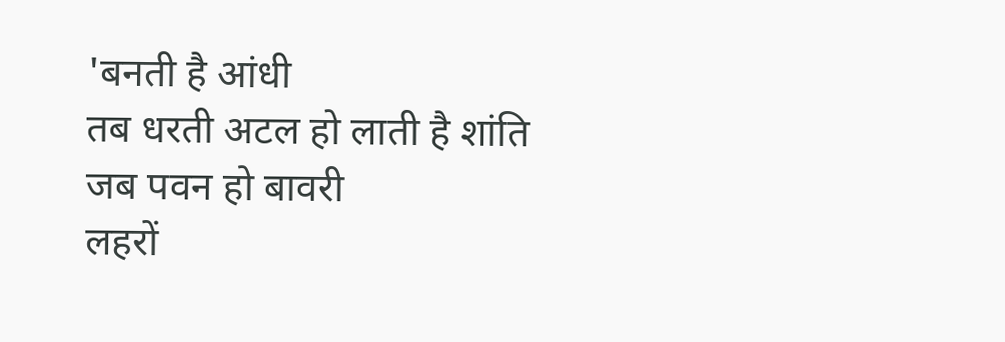'बनती है आंधी
तब धरती अटल हो लाती है शांति
जब पवन हो बावरी
लहरों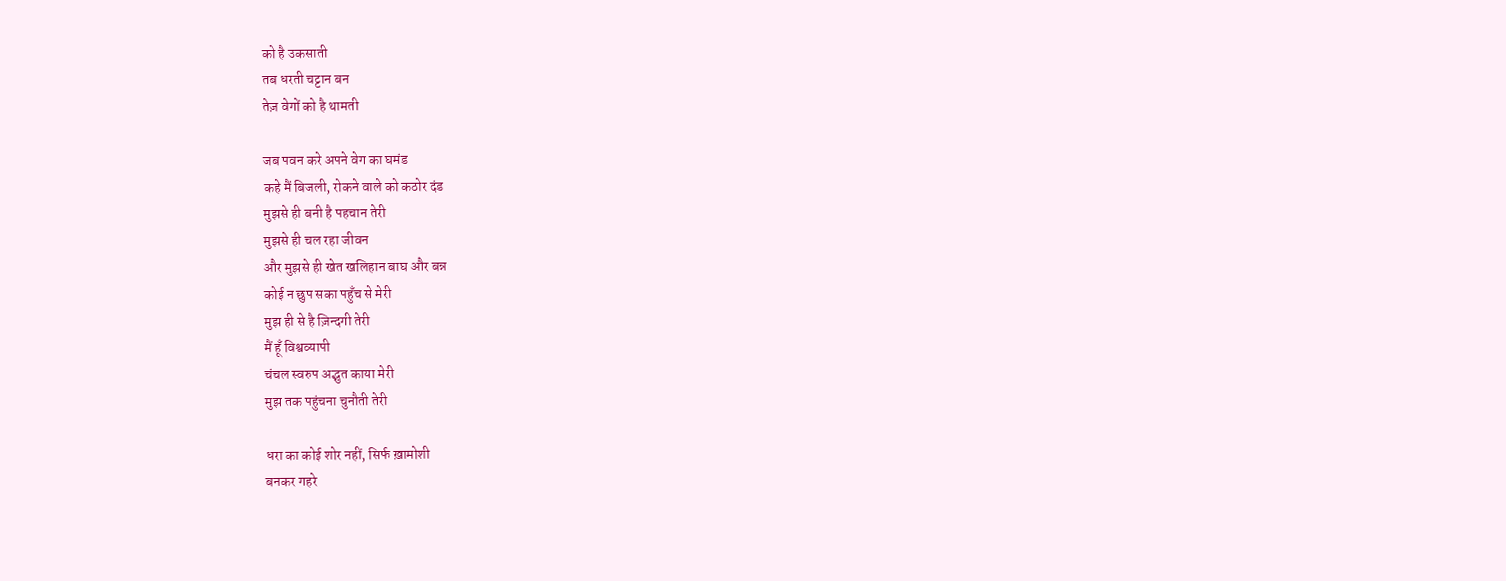को है उकसाती
तब धरती चट्टान बन
तेज़ वेगों को है थामती

जब पवन करे अपने वेग का घमंड
कहे मैं बिजली, रोकने वाले को कठोर दंड
मुझसे ही बनी है पहचान तेरी
मुझसे ही चल रहा जीवन
और मुझसे ही खेत खलिहान बाघ और बन्न
कोई न छुप सका पहुँच से मेरी
मुझ ही से है ज़िन्दगी तेरी
मैं हूँ विश्वव्यापी
चंचल स्वरुप अद्भुत काया मेरी
मुझ तक पहुंचना चुनौती तेरी

धरा का कोई शोर नहीं, सिर्फ ख़ामोशी
बनकर गहरे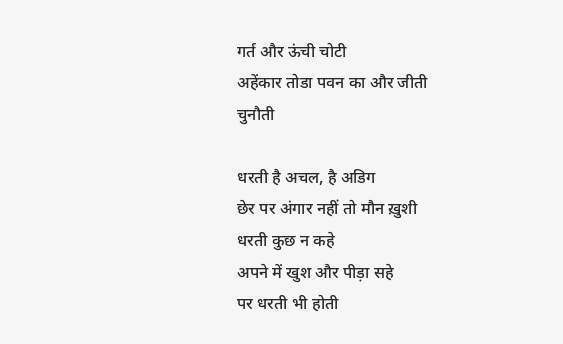गर्त और ऊंची चोटी
अहेंकार तोडा पवन का और जीती चुनौती

धरती है अचल, है अडिग
छेर पर अंगार नहीं तो मौन ख़ुशी
धरती कुछ न कहे
अपने में खुश और पीड़ा सहे
पर धरती भी होती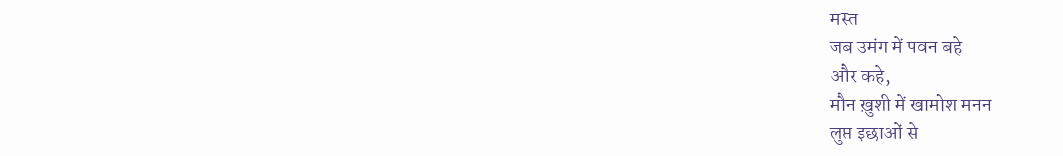मस्त
जब उमंग में पवन बहे
और कहे,
मौन ख़ुशी में खामोश मनन
लुप्त इछाओं से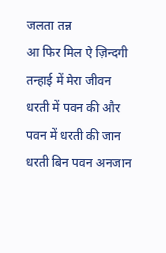जलता तन्न
आ फिर मिल ऐ ज़िन्दगी
तन्हाई में मेरा जीवन
धरती में पवन की और
पवन में धरती की जान
धरती बिन पवन अनजान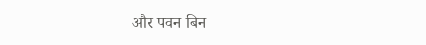और पवन बिन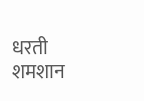धरती शमशान